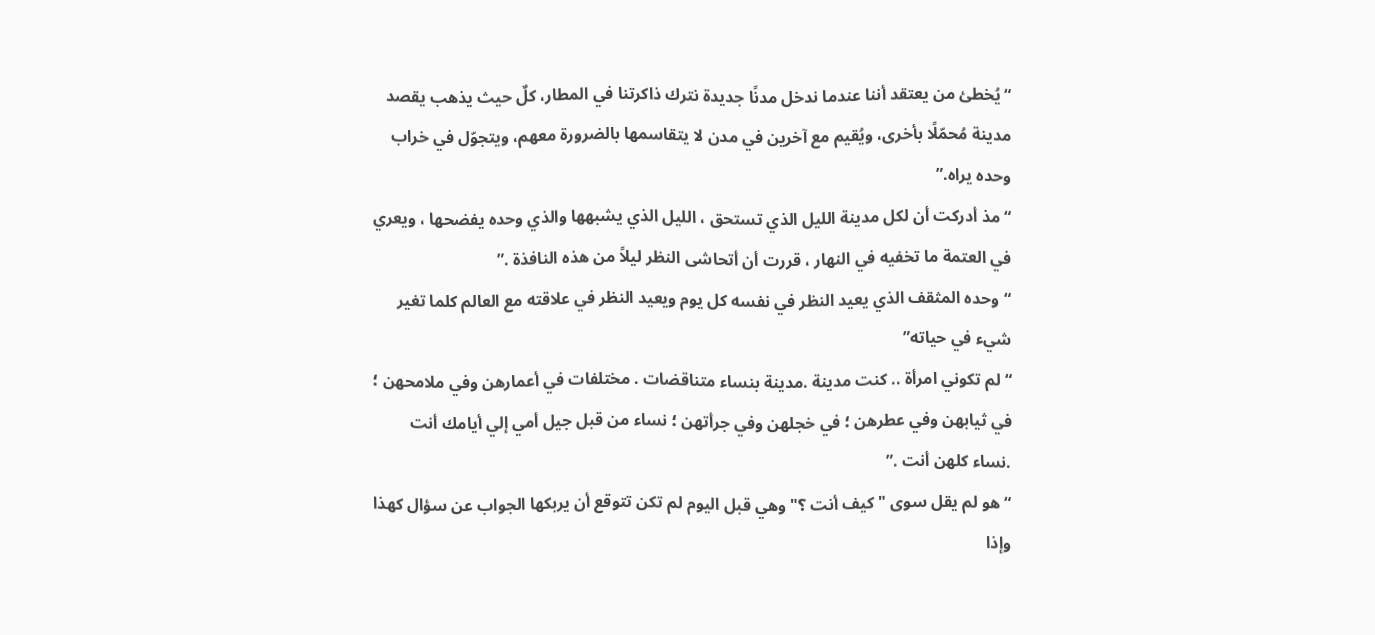“يُخطئ من يعتقد أننا عندما ندخل مدنًا جديدة نترك ذاكرتنا في المطار، كلٌ حيث يذهب يقصد مدينة مُحمّلًا بأخرى، ويُقيم مع آخرين في مدن لا يتقاسمها بالضرورة معهم، ويتجوّل في خراب وحده يراه.”
“مذ أدركت أن لكل مدينة الليل الذي تستحق ، الليل الذي يشبهها والذي وحده يفضحها ، ويعري في العتمة ما تخفيه في النهار ، قررت أن أتحاشى النظر ليلاً من هذه النافذة .”
“وحده المثقف الذي يعيد النظر في نفسه كل يوم ويعيد النظر في علاقته مع العالم كلما تغير شيء في حياته”
“لم تكوني امرأة .. كنت مدينة .مدينة بنساء متناقضات . مختلفات في أعمارهن وفي ملامحهن ؛ في ثيابهن وفي عطرهن ؛ في خجلهن وفي جرأتهن ؛ نساء من قبل جيل أمي إلي أيامك أنت .نساء كلهن أنت .”
“هو لم يقل سوى " كيف أنت ؟" وهي قبل اليوم لم تكن تتوقع أن يربكها الجواب عن سؤال كهذا وإذا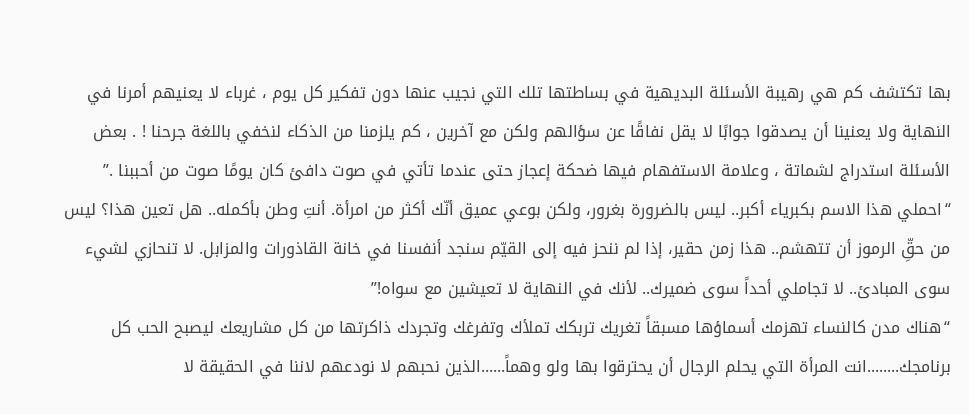بها تكتشف كم هي رهيبة الأسئلة البديهية في بساطتها تلك التي نجيب عنها دون تفكير كل يوم ، غرباء لا يعنيهم أمرنا في النهاية ولا يعنينا أن يصدقوا جوابًا لا يقل نفاقًا عن سؤالهم ولكن مع آخرين ، كم يلزمنا من الذكاء لنخفي باللغة جرحنا ! . بعض الأسئلة استدراج لشماتة ، وعلامة الاستفهام فيها ضحكة إعجاز حتى عندما تأتي في صوت دافئ كان يومًا صوت من أحببنا .”
“احملي هذا الاسم بكبرياء أكبر.. ليس بالضرورة بغرور، ولكن بوعي عميق أنّك أكثر من امرأة. أنتِ وطن بأكمله.. هل تعين هذا؟ ليس من حقِّ الرموز أن تتهشم.. هذا زمن حقير، إذا لم ننحز فيه إلى القيّم سنجد أنفسنا في خانة القاذورات والمزابل. لا تنحازي لشيء سوى المبادئ.. لا تجاملي أحداً سوى ضميرك.. لأنك في النهاية لا تعيشين مع سواه!”
“هناك مدن كالنساء تهزمك أسماؤها مسبقاً تغريك تربكك تملأك وتفرغك وتجردك ذاكرتها من كل مشاريعك ليصبح الحب كل برنامجك........انت المرأة التي يحلم الرجال أن يحترقوا بها ولو وهماً......الذين نحبهم لا نودعهم لاننا في الحقيقة لا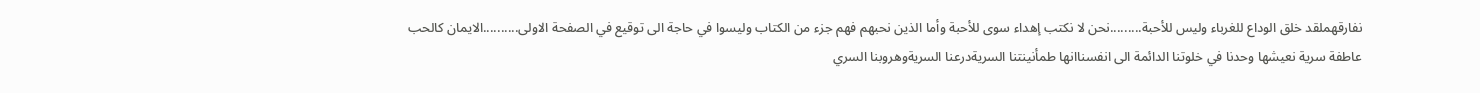نفارقهملقد خلق الوداع للغرباء وليس للأحبة.........نحن لا نكتب إهداء سوى للأحبة وأما الذين نحبهم فهم جزء من الكتاب وليسوا في حاجة الى توقيع في الصفحة الاولى..........الايمان كالحب عاطفة سرية نعيشها وحدنا في خلوتنا الدائمة الى انفسناانها طمأنينتنا السريةدرعنا السريةوهروبنا السري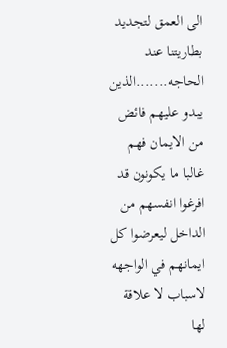الى العمق لتجديد بطاريتنا عند الحاجه.......الذين يبدو عليهم فائض من الايمان فهم غالبا ما يكونون قد افرغوا انفسهم من الداخل ليعرضوا كل ايمانهم في الواجهه لاسباب لا علاقة لها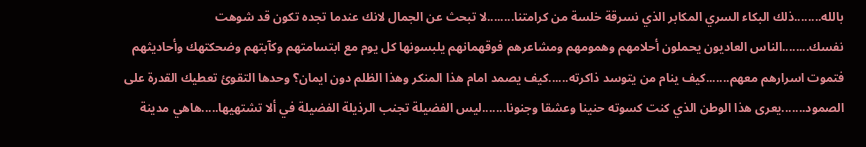بالله........ذلك البكاء السري المكابر الذي نسرقة خلسة من كرامتنا........لا تبحث عن الجمال لانك عندما تجده تكون قد شوهت نفسك........الناس العاديون يحملون أحلامهم وهمومهم ومشاعرهم فوقهمانهم يلبسونها كل يوم مع ابتسامتهم وكآبتهم وضحكتهك وأحاديثهم فتموت اسرارهم معهم.......كيف ينام من يتوسد ذاكرته......كيف يصمد امام هذا المنكر وهذا الظلم دون ايمان؟ وحدها التقوئ تعطيك القدرة على الصمود.......يعرى هذا الوطن الذي كنت كسوته حنينا وعشقا وجنونا.......ليس الفضيلة تجنب الرذيلة الفضيلة في ألا تشتهيها.....هاهي مدينة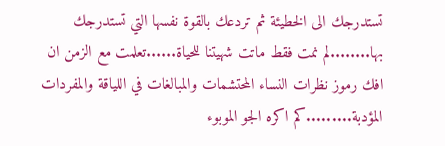تستدرجك الى الخطيئة ثم تردعك بالقوة نفسها التي تستدرجك بها........لم نمت فقط ماتت شهيتنا للحياة......تعلمت مع الزمن ان افك رموز نظرات النساء المحتشمات والمبالغات في اللياقة والمفردات المؤدبة.........كم اكره الجو الموبوء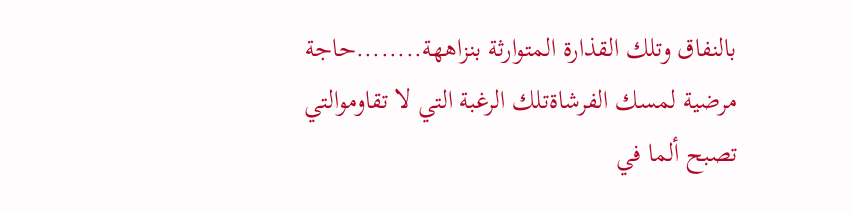بالنفاق وتلك القذارة المتوارثة بنزاههة........حاجة مرضية لمسك الفرشاةتلك الرغبة التي لا تقاوموالتي تصبح ألما في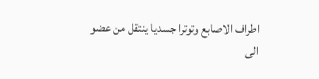اطراف الاصابع وتوترا جسديا ينتقل من عضو الى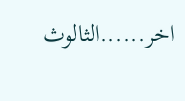اخر......الثالوث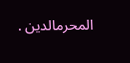المحرمالدين .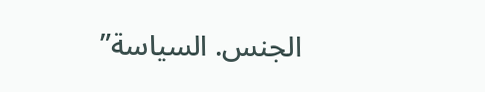الجنس. السياسة”